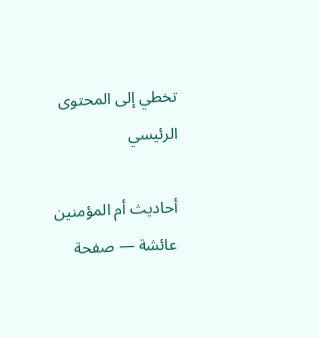تخطي إلى المحتوى الرئيسي

أحاديث أم المؤمنين عائشة — صفحة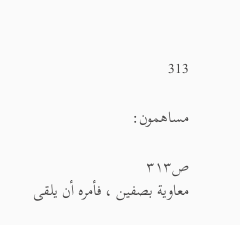313

مساهمون:

ص٣١٣
معاوية بصفين ، فأمره أن يلقى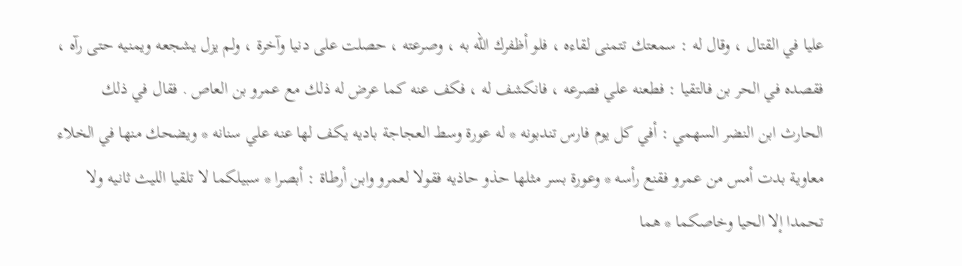عليا في القتال ، وقال له : سمعتك تتمنى لقاءه ، فلو أظفرك الله به ، وصرعته ، حصلت على دنيا وآخرة ، ولم يزل يشجعه ويمنيه حتى رآه ، فقصده في الحر بن فالتقيا : فطعنه علي فصرعه ، فانكشف له ، فكف عنه كما عرض له ذلك مع عمرو بن العاص . فقال في ذلك الحارث ابن النضر السهمي : أفي كل يوم فارس تندبونه * له عورة وسط العجاجة باديه يكف لها عنه علي سنانه * ويضحك منها في الخلاء معاوية بدت أمس من عمرو فقنع رأسه * وعورة بسر مثلها حذو حاذيه فقولا لعمرو وابن أرطاة : أبصرا * سبيلكما لا تلقيا الليث ثانيه ولا تحمدا إلا الحيا وخاصكما * هما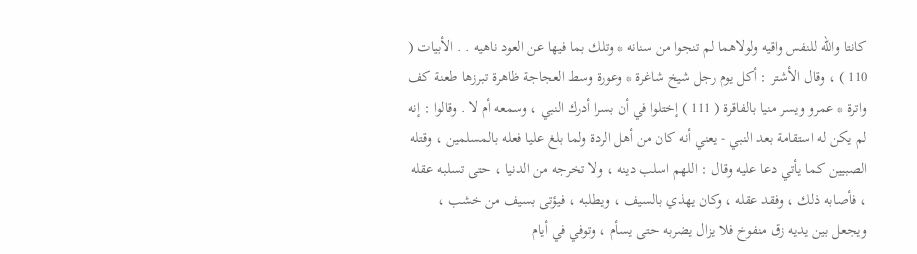كانتا والله للنفس واقيه ولولاهما لم تنجوا من سنانه * وتلك بما فيها عن العود ناهيه . . الأبيات ( 110 ) ، وقال الأشتر : أكل يوم رجل شيخ شاغرة * وعورة وسط العجاجة ظاهرة تبرزها طعنة كف واترة * عمرو ويسر منيا بالفاقرة ( 111 ) إختلوا في أن بسرا أدرك النبي ، وسمعه أم لا . وقالوا : إنه لم يكن له استقامة بعد النبي - يعني أنه كان من أهل الردة ولما بلغ عليا فعله بالمسلمين ، وقتله الصبيين كما يأتي دعا عليه وقال : اللهم اسلب دينه ، ولا تخرجه من الدنيا ، حتى تسلبه عقله ، فأصابه ذلك ، وفقد عقله ، وكان يهذي بالسيف ، ويطلبه ، فيؤتى بسيف من خشب ، ويجعل بين يديه زق منفوخ فلا يزال يضربه حتى يسأم ، وتوفي في أيام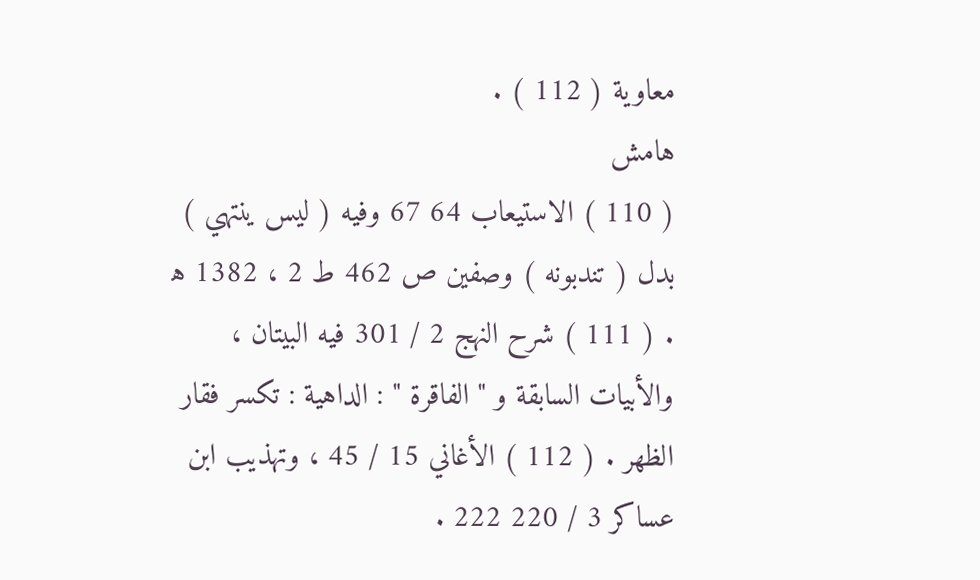معاوية ( 112 ) .
هامش
( 110 ) الاستيعاب 64 67 وفيه ( ليس ينتهي ) بدل ( تندبونه ) وصفين ص 462 ط 2 ، 1382 ه‍ . ( 111 ) شرح النهج 2 / 301 فيه البيتان ، والأبيات السابقة و " الفاقرة " : الداهية : تكسر فقار الظهر . ( 112 ) الأغاني 15 / 45 ، وتهذيب ابن عساكر 3 / 220 222 .